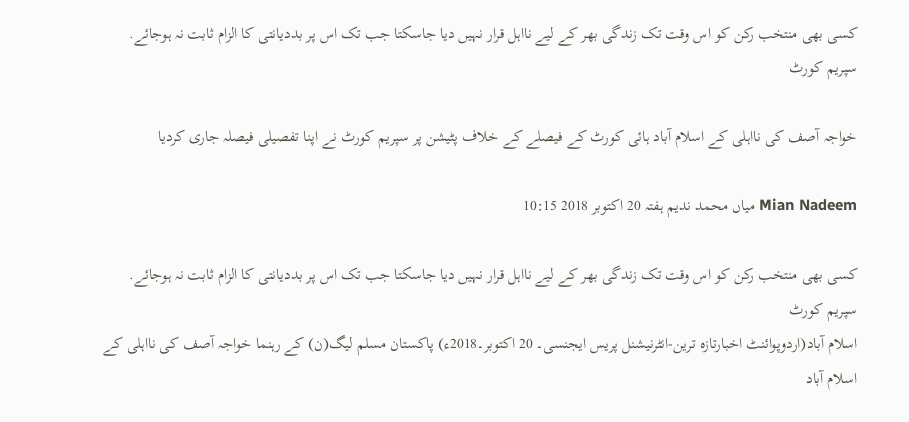کسی بھی منتخب رکن کو اس وقت تک زندگی بھر کے لیے نااہل قرار نہیں دیا جاسکتا جب تک اس پر بددیانتی کا الزام ثابت نہ ہوجائے. سپریم کورٹ

خواجہ آصف کی نااہلی کے اسلام آباد ہائی کورٹ کے فیصلے کے خلاف پٹیشن پر سپریم کورٹ نے اپنا تفصیلی فیصلہ جاری کردیا

Mian Nadeem میاں محمد ندیم ہفتہ 20 اکتوبر 2018 10:15

کسی بھی منتخب رکن کو اس وقت تک زندگی بھر کے لیے نااہل قرار نہیں دیا جاسکتا جب تک اس پر بددیانتی کا الزام ثابت نہ ہوجائے. سپریم کورٹ
اسلام آباد(اردوپوائنٹ اخبارتازہ ترین-انٹرنیشنل پریس ایجنسی۔ 20 اکتوبر۔2018ء) پاکستان مسلم لیگ(ن) کے رہنما خواجہ آصف کی نااہلی کے اسلام آباد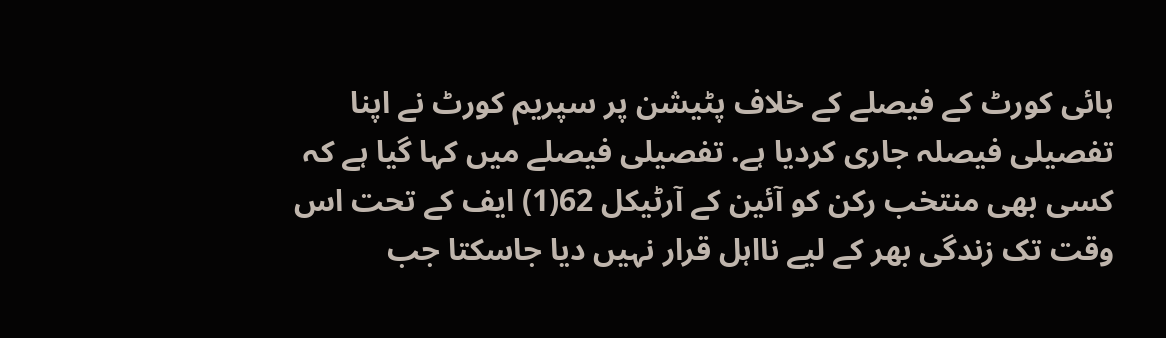ہائی کورٹ کے فیصلے کے خلاف پٹیشن پر سپریم کورٹ نے اپنا تفصیلی فیصلہ جاری کردیا ہے. تفصیلی فیصلے میں کہا گیا ہے کہ کسی بھی منتخب رکن کو آئین کے آرٹیکل 62(1) ایف کے تحت اس وقت تک زندگی بھر کے لیے نااہل قرار نہیں دیا جاسکتا جب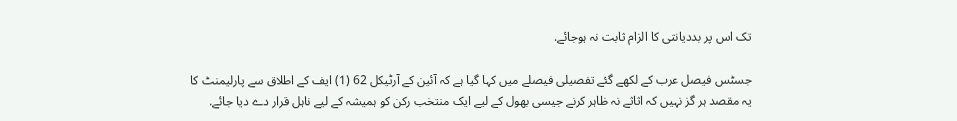تک اس پر بددیانتی کا الزام ثابت نہ ہوجائے.

جسٹس فیصل عرب کے لکھے گئے تفصیلی فیصلے میں کہا گیا ہے کہ آئین کے آرٹیکل 62 (1) ایف کے اطلاق سے پارلیمنٹ کا یہ مقصد ہر گز نہیں کہ اثاثے نہ ظاہر کرنے جیسی بھول کے لیے ایک منتخب رکن کو ہمیشہ کے لیے ناہل قرار دے دیا جائے.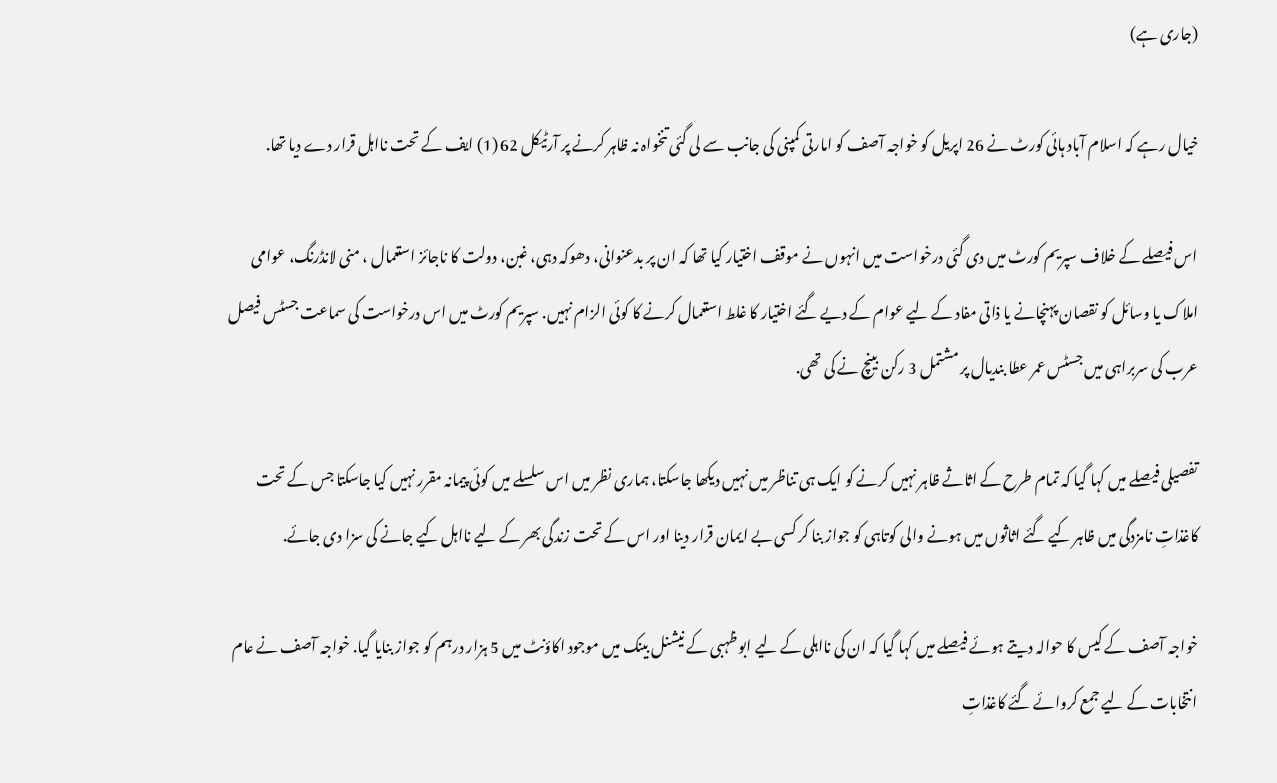(جاری ہے)

خیال رہے کہ اسلام آباد ہائی کورٹ نے 26 اپریل کو خواجہ آصف کو امارتی کمپنی کی جانب سے لی گئی تنخواہ نہ ظاہر کرنے پر آرٹیکل 62 (1) ایف کے تحت نااہل قرار دے دیا تھا.

اس فیصلے کے خلاف سپریم کورٹ میں دی گئی درخواست میں انہوں نے موقف اختیار کیا تھا کہ ان پر بدعنوانی، دھوکہ دہی، غبن، دولت کا ناجائز استعمال ، منی لانڈرنگ، عوامی املاک یا وسائل کو نقصان پہنچانے یا ذاتی مفاد کے لیے عوام کے دیے گئے اختیار کا غلط استعمال کرنے کا کوئی الزام نہیں. سپریم کورٹ میں اس درخواست کی سماعت جسٹس فیصل عرب کی سربراہی میں جسٹس عمر عطا بندیال پر مشتمل 3 رکن بینچ نے کی تھی.

تفصیلی فیصلے میں کہا گیا کہ تمام طرح کے اثاثے ظاہر نہیں کرنے کو ایک ہی تناظر میں نہیں دیکھا جاسکتا، ہماری نظر میں اس سلسلے میں کوئی پیمانہ مقرر نہیں کیا جاسکتا جس کے تحت کاغذاتِ نامزدگی میں ظاہر کیے گئے اثاثوں میں ہونے والی کوتاہی کو جواز بنا کر کسی بے ایمان قرار دینا اور اس کے تحت زندگی بھر کے لیے نااہل کیے جانے کی سزا دی جائے.

خواجہ آصف کے کیس کا حوالہ دیتے ہوئے فیصلے میں کہا گیا کہ ان کی نااہلی کے لیے ابو ظہبی کے نیشنل بینک میں موجود اکاؤنٹ میں 5 ہزار درہم کو جواز بنایا گیا. خواجہ آصف نے عام انتخابات کے لیے جمع کروائے گئے کاغذاتِ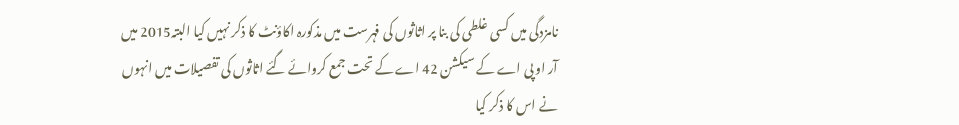نامزدگی میں کسی غلطی کی بنا پر اثاثوں کی فہرست میں مذکورہ اکاؤنٹ کا ذکر نہیں کیا البتہ2015 میں آر او پی اے کے سیکشن 42 اے کے تحت جمع کروائے گئے اثاثوں کی تفصیلات میں انہوں نے اس کا ذکر کیا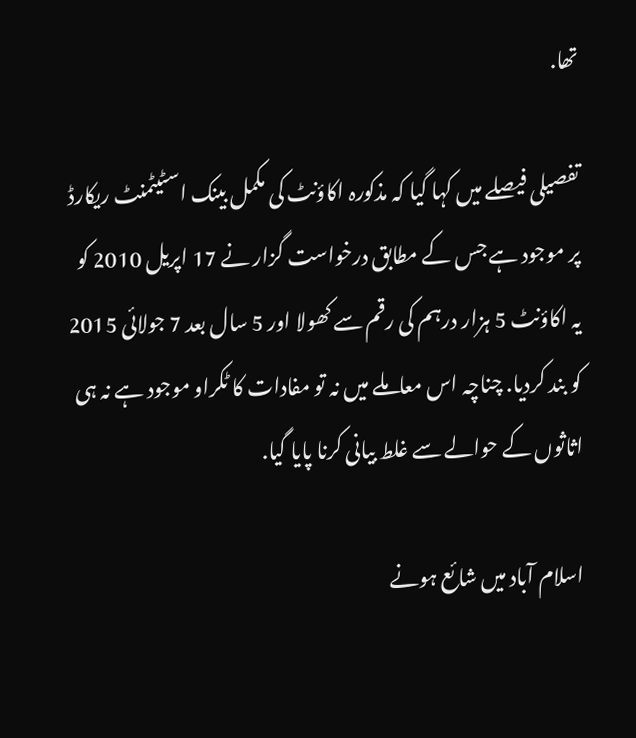تھا.

تفصیلی فیصلے میں کہا گیا کہ مذکورہ اکاؤنٹ کی مکمل بینک اسٹیٹمنٹ ریکارڈ پر موجود ہے جس کے مطابق درخواست گزار نے 17 اپریل 2010 کو یہ اکاؤنٹ 5 ہزار درہم کی رقم سے کھولا اور 5 سال بعد 7 جولائی 2015 کو بند کردیا. چناچہ اس معاملے میں نہ تو مفادات کا ٹکراو موجود ہے نہ ہی اثاثوں کے حوالے سے غلط بیانی کرنا پایا گیا.

اسلام آباد میں شائع ہونے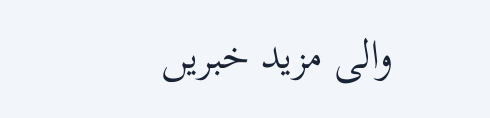والی مزید خبریں